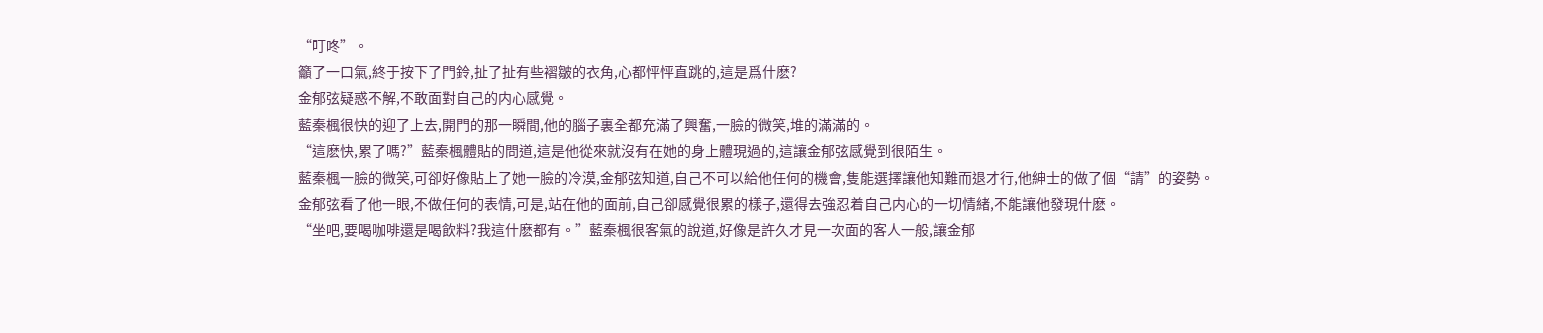“叮咚”。
籲了一口氣,終于按下了門鈴,扯了扯有些褶皺的衣角,心都怦怦直跳的,這是爲什麽?
金郁弦疑惑不解,不敢面對自己的内心感覺。
藍秦楓很快的迎了上去,開門的那一瞬間,他的腦子裏全都充滿了興奮,一臉的微笑,堆的滿滿的。
“這麽快,累了嗎?”藍秦楓體貼的問道,這是他從來就沒有在她的身上體現過的,這讓金郁弦感覺到很陌生。
藍秦楓一臉的微笑,可卻好像貼上了她一臉的冷漠,金郁弦知道,自己不可以給他任何的機會,隻能選擇讓他知難而退才行,他紳士的做了個“請”的姿勢。
金郁弦看了他一眼,不做任何的表情,可是,站在他的面前,自己卻感覺很累的樣子,還得去強忍着自己内心的一切情緒,不能讓他發現什麽。
“坐吧,要喝咖啡還是喝飲料?我這什麽都有。”藍秦楓很客氣的說道,好像是許久才見一次面的客人一般,讓金郁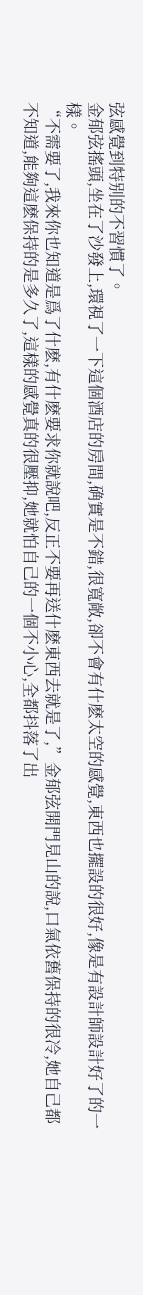弦感覺到特别的不習慣了。
金郁弦搖頭,坐在了沙發上,環視了一下這個酒店的房間,确實是不錯,很寬敞,卻不會有什麽太空的感覺,東西也擺設的很好,像是有設計師設計好了的一樣。
“不需要了,我來你也知道是爲了什麽,有什麽要求你就說吧,反正不要再送什麽東西去就是了,”金郁弦開門見山的說,口氣依舊保持的很冷,她自己都不知道,能夠這麽保持的是多久了,這樣的感覺真的很壓抑,她就怕自己的一個不小心,全都抖落了出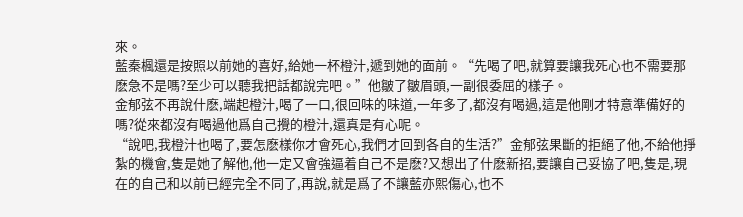來。
藍秦楓還是按照以前她的喜好,給她一杯橙汁,遞到她的面前。“先喝了吧,就算要讓我死心也不需要那麽急不是嗎?至少可以聽我把話都說完吧。”他皺了皺眉頭,一副很委屈的樣子。
金郁弦不再說什麽,端起橙汁,喝了一口,很回味的味道,一年多了,都沒有喝過,這是他剛才特意準備好的嗎?從來都沒有喝過他爲自己攪的橙汁,還真是有心呢。
“說吧,我橙汁也喝了,要怎麽樣你才會死心,我們才回到各自的生活?”金郁弦果斷的拒絕了他,不給他掙紮的機會,隻是她了解他,他一定又會強逼着自己不是麽?又想出了什麽新招,要讓自己妥協了吧,隻是,現在的自己和以前已經完全不同了,再說,就是爲了不讓藍亦熙傷心,也不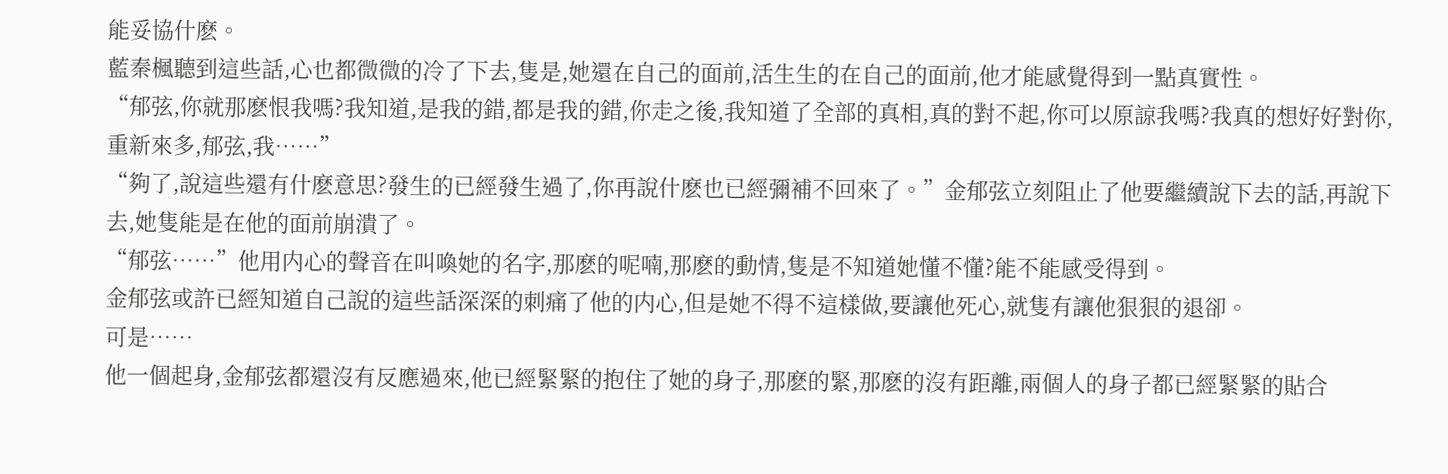能妥協什麽。
藍秦楓聽到這些話,心也都微微的冷了下去,隻是,她還在自己的面前,活生生的在自己的面前,他才能感覺得到一點真實性。
“郁弦,你就那麽恨我嗎?我知道,是我的錯,都是我的錯,你走之後,我知道了全部的真相,真的對不起,你可以原諒我嗎?我真的想好好對你,重新來多,郁弦,我……”
“夠了,說這些還有什麽意思?發生的已經發生過了,你再說什麽也已經彌補不回來了。”金郁弦立刻阻止了他要繼續說下去的話,再說下去,她隻能是在他的面前崩潰了。
“郁弦……”他用内心的聲音在叫喚她的名字,那麽的呢喃,那麽的動情,隻是不知道她懂不懂?能不能感受得到。
金郁弦或許已經知道自己說的這些話深深的刺痛了他的内心,但是她不得不這樣做,要讓他死心,就隻有讓他狠狠的退卻。
可是……
他一個起身,金郁弦都還沒有反應過來,他已經緊緊的抱住了她的身子,那麽的緊,那麽的沒有距離,兩個人的身子都已經緊緊的貼合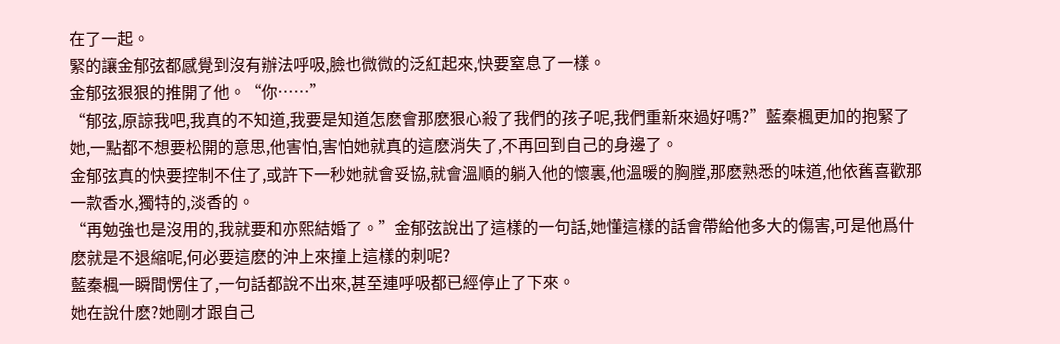在了一起。
緊的讓金郁弦都感覺到沒有辦法呼吸,臉也微微的泛紅起來,快要窒息了一樣。
金郁弦狠狠的推開了他。“你……”
“郁弦,原諒我吧,我真的不知道,我要是知道怎麽會那麽狠心殺了我們的孩子呢,我們重新來過好嗎?”藍秦楓更加的抱緊了她,一點都不想要松開的意思,他害怕,害怕她就真的這麽消失了,不再回到自己的身邊了。
金郁弦真的快要控制不住了,或許下一秒她就會妥協,就會溫順的躺入他的懷裏,他溫暖的胸膛,那麽熟悉的味道,他依舊喜歡那一款香水,獨特的,淡香的。
“再勉強也是沒用的,我就要和亦熙結婚了。”金郁弦說出了這樣的一句話,她懂這樣的話會帶給他多大的傷害,可是他爲什麽就是不退縮呢,何必要這麽的沖上來撞上這樣的刺呢?
藍秦楓一瞬間愣住了,一句話都說不出來,甚至連呼吸都已經停止了下來。
她在說什麽?她剛才跟自己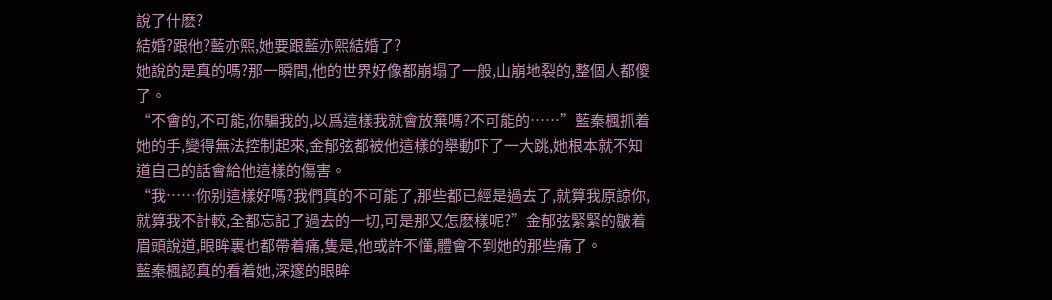說了什麽?
結婚?跟他?藍亦熙,她要跟藍亦熙結婚了?
她說的是真的嗎?那一瞬間,他的世界好像都崩塌了一般,山崩地裂的,整個人都傻了。
“不會的,不可能,你騙我的,以爲這樣我就會放棄嗎?不可能的……”藍秦楓抓着她的手,變得無法控制起來,金郁弦都被他這樣的舉動吓了一大跳,她根本就不知道自己的話會給他這樣的傷害。
“我……你别這樣好嗎?我們真的不可能了,那些都已經是過去了,就算我原諒你,就算我不計較,全都忘記了過去的一切,可是那又怎麽樣呢?”金郁弦緊緊的皺着眉頭說道,眼眸裏也都帶着痛,隻是,他或許不懂,體會不到她的那些痛了。
藍秦楓認真的看着她,深邃的眼眸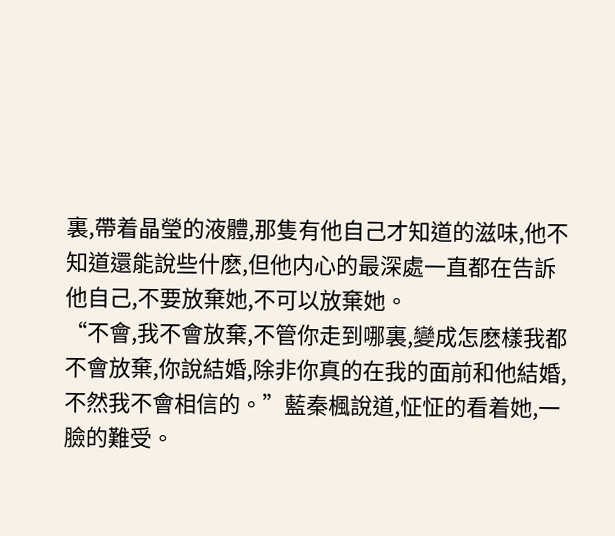裏,帶着晶瑩的液體,那隻有他自己才知道的滋味,他不知道還能說些什麽,但他内心的最深處一直都在告訴他自己,不要放棄她,不可以放棄她。
“不會,我不會放棄,不管你走到哪裏,變成怎麽樣我都不會放棄,你說結婚,除非你真的在我的面前和他結婚,不然我不會相信的。”藍秦楓說道,怔怔的看着她,一臉的難受。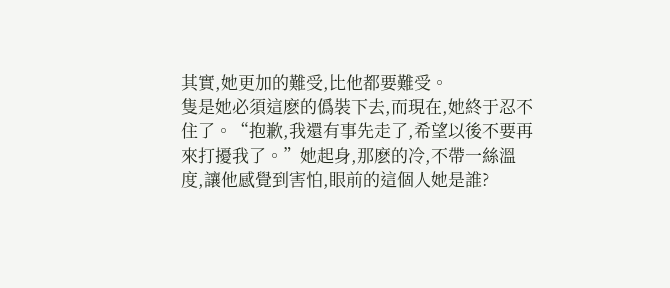其實,她更加的難受,比他都要難受。
隻是她必須這麽的僞裝下去,而現在,她終于忍不住了。“抱歉,我還有事先走了,希望以後不要再來打擾我了。”她起身,那麽的冷,不帶一絲溫度,讓他感覺到害怕,眼前的這個人她是誰?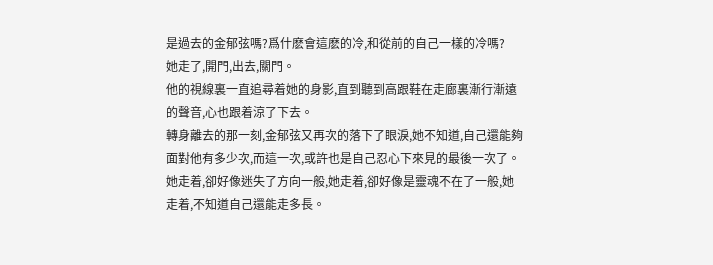是過去的金郁弦嗎?爲什麽會這麽的冷,和從前的自己一樣的冷嗎?
她走了,開門,出去,關門。
他的視線裏一直追尋着她的身影,直到聽到高跟鞋在走廊裏漸行漸遠的聲音,心也跟着涼了下去。
轉身離去的那一刻,金郁弦又再次的落下了眼淚,她不知道,自己還能夠面對他有多少次,而這一次,或許也是自己忍心下來見的最後一次了。
她走着,卻好像迷失了方向一般,她走着,卻好像是靈魂不在了一般,她走着,不知道自己還能走多長。